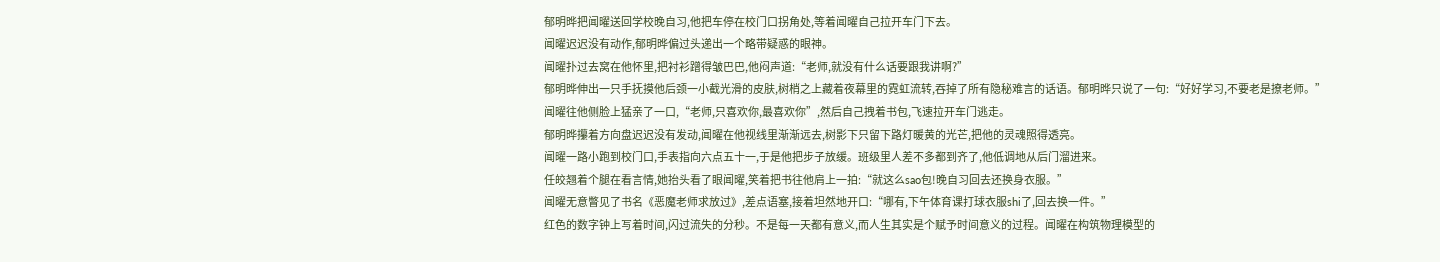郁明晔把闻曜送回学校晚自习,他把车停在校门口拐角处,等着闻曜自己拉开车门下去。
闻曜迟迟没有动作,郁明晔偏过头递出一个略带疑惑的眼神。
闻曜扑过去窝在他怀里,把衬衫蹭得皱巴巴,他闷声道:“老师,就没有什么话要跟我讲啊?”
郁明晔伸出一只手抚摸他后颈一小截光滑的皮肤,树梢之上藏着夜幕里的霓虹流转,吞掉了所有隐秘难言的话语。郁明晔只说了一句:“好好学习,不要老是撩老师。”
闻曜往他侧脸上猛亲了一口,“老师,只喜欢你,最喜欢你”,然后自己拽着书包,飞速拉开车门逃走。
郁明晔攥着方向盘迟迟没有发动,闻曜在他视线里渐渐远去,树影下只留下路灯暖黄的光芒,把他的灵魂照得透亮。
闻曜一路小跑到校门口,手表指向六点五十一,于是他把步子放缓。班级里人差不多都到齐了,他低调地从后门溜进来。
任皎翘着个腿在看言情,她抬头看了眼闻曜,笑着把书往他肩上一拍:“就这么sao包!晚自习回去还换身衣服。”
闻曜无意瞥见了书名《恶魔老师求放过》,差点语塞,接着坦然地开口:“哪有,下午体育课打球衣服shi了,回去换一件。”
红色的数字钟上写着时间,闪过流失的分秒。不是每一天都有意义,而人生其实是个赋予时间意义的过程。闻曜在构筑物理模型的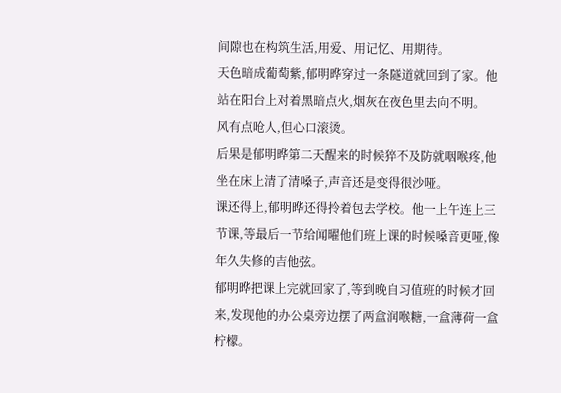间隙也在构筑生活,用爱、用记忆、用期待。
天色暗成葡萄紫,郁明晔穿过一条隧道就回到了家。他站在阳台上对着黑暗点火,烟灰在夜色里去向不明。
风有点呛人,但心口滚烫。
后果是郁明晔第二天醒来的时候猝不及防就咽喉疼,他坐在床上清了清嗓子,声音还是变得很沙哑。
课还得上,郁明晔还得拎着包去学校。他一上午连上三节课,等最后一节给闻曜他们班上课的时候嗓音更哑,像年久失修的吉他弦。
郁明晔把课上完就回家了,等到晚自习值班的时候才回来,发现他的办公桌旁边摆了两盒润喉糖,一盒薄荷一盒柠檬。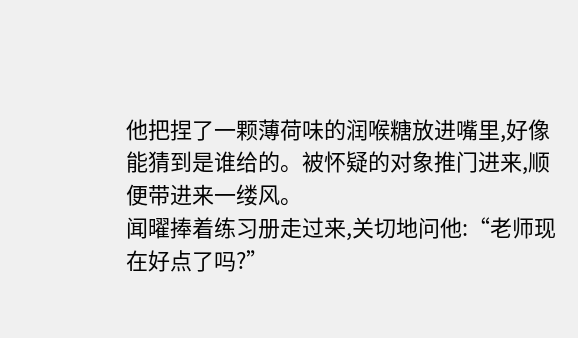他把捏了一颗薄荷味的润喉糖放进嘴里,好像能猜到是谁给的。被怀疑的对象推门进来,顺便带进来一缕风。
闻曜捧着练习册走过来,关切地问他:“老师现在好点了吗?”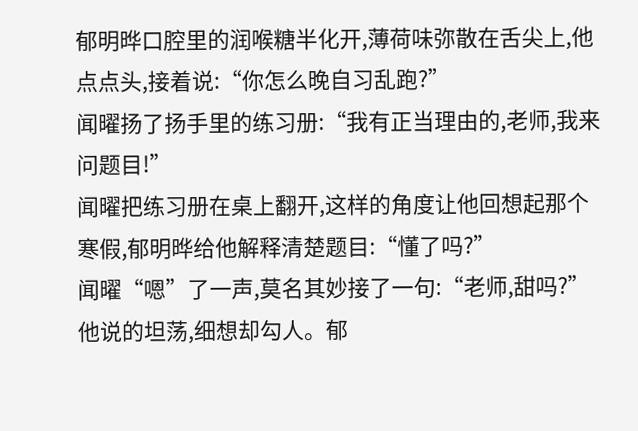郁明晔口腔里的润喉糖半化开,薄荷味弥散在舌尖上,他点点头,接着说:“你怎么晚自习乱跑?”
闻曜扬了扬手里的练习册:“我有正当理由的,老师,我来问题目!”
闻曜把练习册在桌上翻开,这样的角度让他回想起那个寒假,郁明晔给他解释清楚题目:“懂了吗?”
闻曜“嗯”了一声,莫名其妙接了一句:“老师,甜吗?”
他说的坦荡,细想却勾人。郁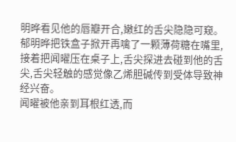明晔看见他的唇瓣开合,嫩红的舌尖隐隐可窥。
郁明晔把铁盒子掀开再噙了一颗薄荷糖在嘴里,接着把闻曜压在桌子上,舌尖探进去碰到他的舌尖,舌尖轻触的感觉像乙烯胆碱传到受体导致神经兴奋。
闻曜被他亲到耳根红透,而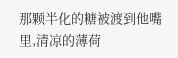那颗半化的糖被渡到他嘴里,清凉的薄荷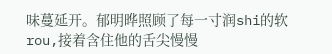味蔓延开。郁明晔照顾了每一寸润shi的软rou,接着含住他的舌尖慢慢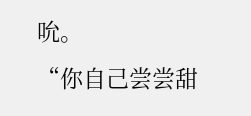吮。
“你自己尝尝甜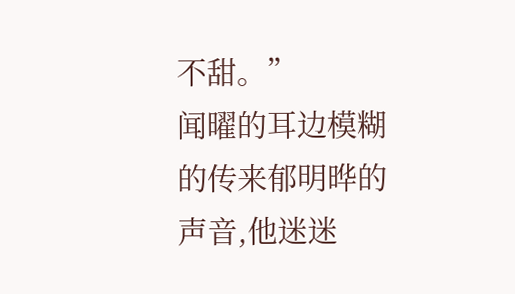不甜。”
闻曜的耳边模糊的传来郁明晔的声音,他迷迷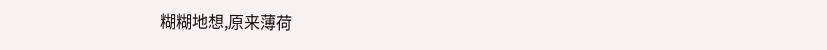糊糊地想,原来薄荷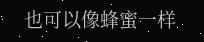也可以像蜂蜜一样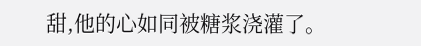甜,他的心如同被糖浆浇灌了。